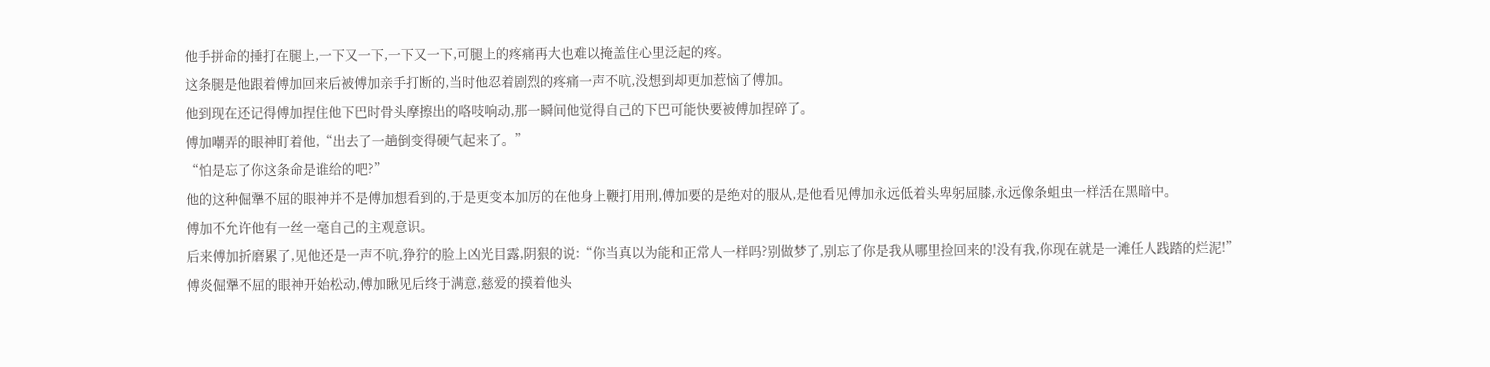他手拼命的捶打在腿上,一下又一下,一下又一下,可腿上的疼痛再大也难以掩盖住心里泛起的疼。
这条腿是他跟着傅加回来后被傅加亲手打断的,当时他忍着剧烈的疼痛一声不吭,没想到却更加惹恼了傅加。
他到现在还记得傅加捏住他下巴时骨头摩擦出的咯吱响动,那一瞬间他觉得自己的下巴可能快要被傅加捏碎了。
傅加嘲弄的眼神盯着他,“出去了一趟倒变得硬气起来了。”
“怕是忘了你这条命是谁给的吧?”
他的这种倔犟不屈的眼神并不是傅加想看到的,于是更变本加厉的在他身上鞭打用刑,傅加要的是绝对的服从,是他看见傅加永远低着头卑躬屈膝,永远像条蛆虫一样活在黑暗中。
傅加不允许他有一丝一毫自己的主观意识。
后来傅加折磨累了,见他还是一声不吭,狰狞的脸上凶光目露,阴狠的说:“你当真以为能和正常人一样吗?别做梦了,别忘了你是我从哪里捡回来的!没有我,你现在就是一滩任人践踏的烂泥!”
傅炎倔犟不屈的眼神开始松动,傅加瞅见后终于满意,慈爱的摸着他头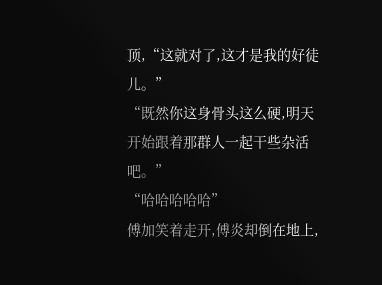顶,“这就对了,这才是我的好徒儿。”
“既然你这身骨头这么硬,明天开始跟着那群人一起干些杂活吧。”
“哈哈哈哈哈”
傅加笑着走开,傅炎却倒在地上,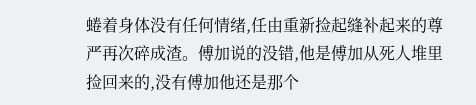蜷着身体没有任何情绪,任由重新捡起缝补起来的尊严再次碎成渣。傅加说的没错,他是傅加从死人堆里捡回来的,没有傅加他还是那个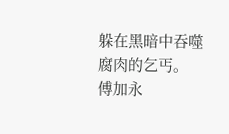躲在黑暗中吞噬腐肉的乞丐。
傅加永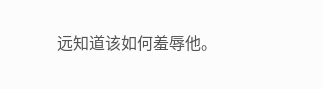远知道该如何羞辱他。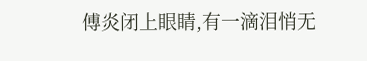傅炎闭上眼睛,有一滴泪悄无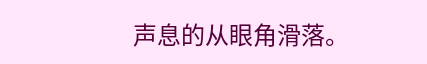声息的从眼角滑落。